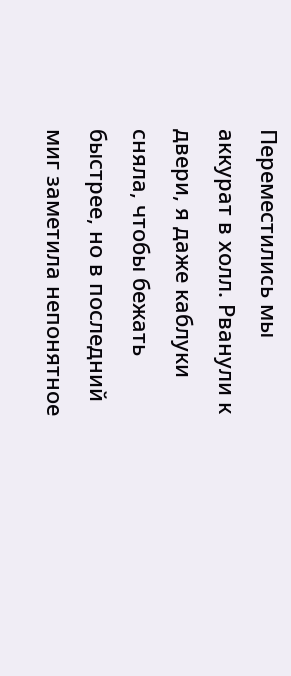Переместились мы аккурат в холл. Рванули к двери, я даже каблуки сняла, чтобы бежать быстрее, но в последний миг заметила непонятное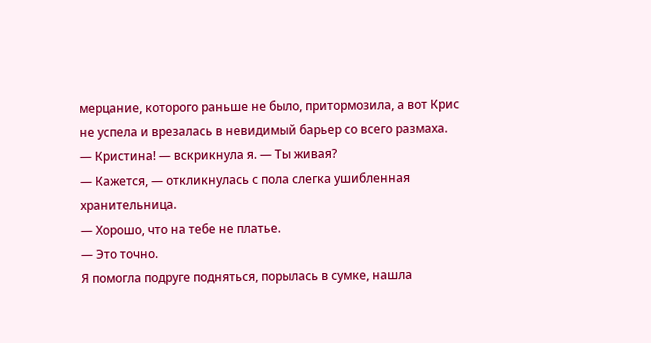мерцание, которого раньше не было, притормозила, а вот Крис не успела и врезалась в невидимый барьер со всего размаха.
— Кристина! — вскрикнула я. — Ты живая?
— Кажется, — откликнулась с пола слегка ушибленная хранительница.
— Хорошо, что на тебе не платье.
— Это точно.
Я помогла подруге подняться, порылась в сумке, нашла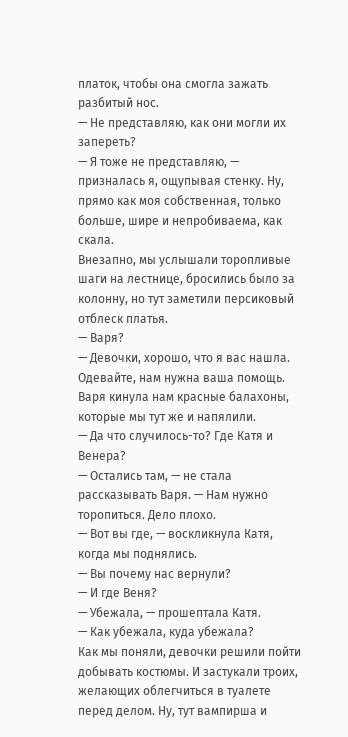платок, чтобы она смогла зажать разбитый нос.
— Не представляю, как они могли их запереть?
— Я тоже не представляю, — призналась я, ощупывая стенку. Ну, прямо как моя собственная, только больше, шире и непробиваема, как скала.
Внезапно, мы услышали торопливые шаги на лестнице, бросились было за колонну, но тут заметили персиковый отблеск платья.
— Варя?
— Девочки, хорошо, что я вас нашла. Одевайте, нам нужна ваша помощь.
Варя кинула нам красные балахоны, которые мы тут же и напялили.
— Да что случилось-то? Где Катя и Венера?
— Остались там, — не стала рассказывать Варя. — Нам нужно торопиться. Дело плохо.
— Вот вы где, — воскликнула Катя, когда мы поднялись.
— Вы почему нас вернули?
— И где Веня?
— Убежала, — прошептала Катя.
— Как убежала, куда убежала?
Как мы поняли, девочки решили пойти добывать костюмы. И застукали троих, желающих облегчиться в туалете перед делом. Ну, тут вампирша и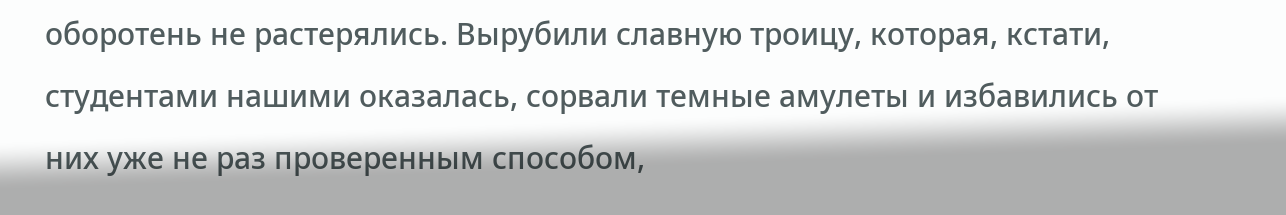оборотень не растерялись. Вырубили славную троицу, которая, кстати, студентами нашими оказалась, сорвали темные амулеты и избавились от них уже не раз проверенным способом,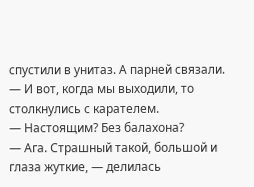спустили в унитаз. А парней связали.
— И вот, когда мы выходили, то столкнулись с карателем.
— Настоящим? Без балахона?
— Ага. Страшный такой, большой и глаза жуткие, — делилась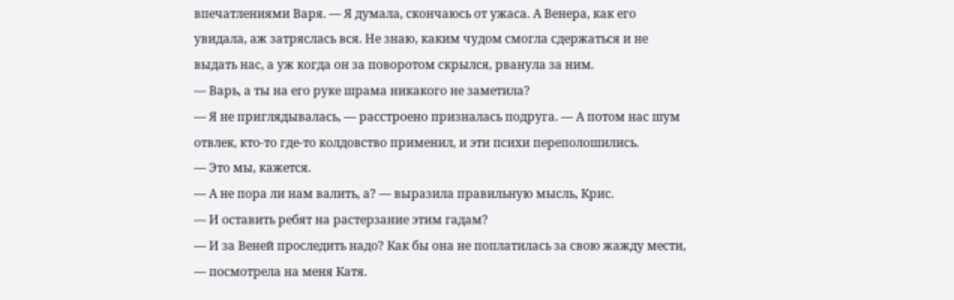впечатлениями Варя. — Я думала, скончаюсь от ужаса. А Венера, как его увидала, аж затряслась вся. Не знаю, каким чудом смогла сдержаться и не выдать нас, а уж когда он за поворотом скрылся, рванула за ним.
— Варь, а ты на его руке шрама никакого не заметила?
— Я не приглядывалась, — расстроено призналась подруга. — А потом нас шум отвлек, кто-то где-то колдовство применил, и эти психи переполошились.
— Это мы, кажется.
— А не пора ли нам валить, а? — выразила правильную мысль, Крис.
— И оставить ребят на растерзание этим гадам?
— И за Веней проследить надо? Как бы она не поплатилась за свою жажду мести, — посмотрела на меня Катя.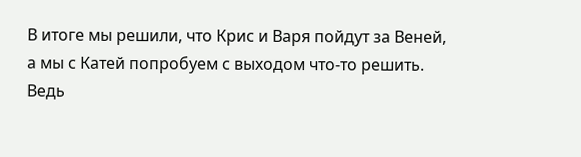В итоге мы решили, что Крис и Варя пойдут за Веней, а мы с Катей попробуем с выходом что-то решить. Ведь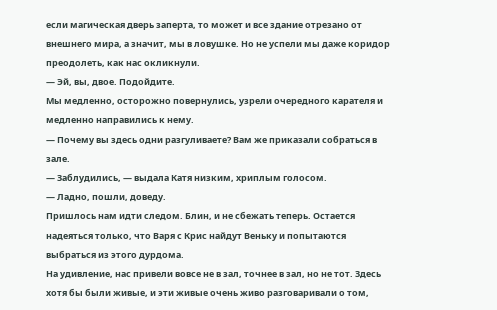если магическая дверь заперта, то может и все здание отрезано от внешнего мира, а значит, мы в ловушке. Но не успели мы даже коридор преодолеть, как нас окликнули.
— Эй, вы, двое. Подойдите.
Мы медленно, осторожно повернулись, узрели очередного карателя и медленно направились к нему.
— Почему вы здесь одни разгуливаете? Вам же приказали собраться в зале.
— Заблудились, — выдала Катя низким, хриплым голосом.
— Ладно, пошли, доведу.
Пришлось нам идти следом. Блин, и не сбежать теперь. Остается надеяться только, что Варя с Крис найдут Веньку и попытаются выбраться из этого дурдома.
На удивление, нас привели вовсе не в зал, точнее в зал, но не тот. Здесь хотя бы были живые, и эти живые очень живо разговаривали о том,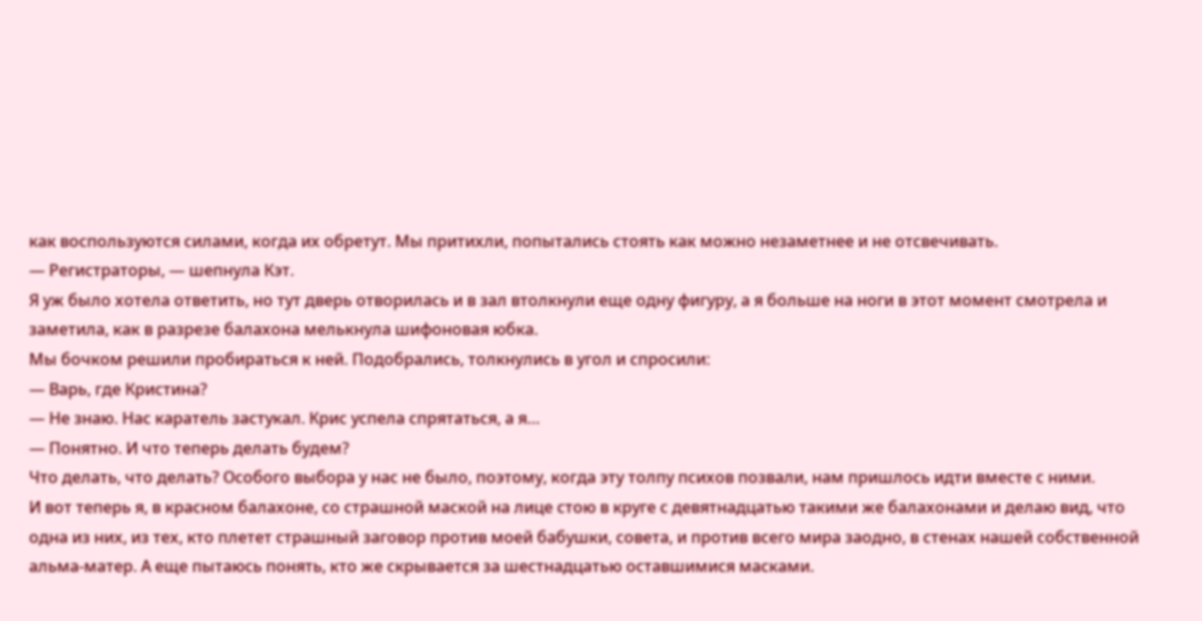как воспользуются силами, когда их обретут. Мы притихли, попытались стоять как можно незаметнее и не отсвечивать.
— Регистраторы, — шепнула Кэт.
Я уж было хотела ответить, но тут дверь отворилась и в зал втолкнули еще одну фигуру, а я больше на ноги в этот момент смотрела и заметила, как в разрезе балахона мелькнула шифоновая юбка.
Мы бочком решили пробираться к ней. Подобрались, толкнулись в угол и спросили:
— Варь, где Кристина?
— Не знаю. Нас каратель застукал. Крис успела спрятаться, а я…
— Понятно. И что теперь делать будем?
Что делать, что делать? Особого выбора у нас не было, поэтому, когда эту толпу психов позвали, нам пришлось идти вместе с ними.
И вот теперь я, в красном балахоне, со страшной маской на лице стою в круге с девятнадцатью такими же балахонами и делаю вид, что одна из них, из тех, кто плетет страшный заговор против моей бабушки, совета, и против всего мира заодно, в стенах нашей собственной альма-матер. А еще пытаюсь понять, кто же скрывается за шестнадцатью оставшимися масками.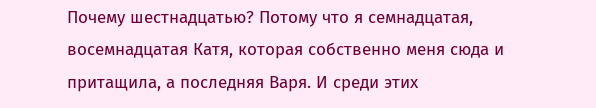Почему шестнадцатью? Потому что я семнадцатая, восемнадцатая Катя, которая собственно меня сюда и притащила, а последняя Варя. И среди этих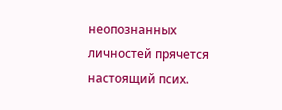неопознанных личностей прячется настоящий псих.